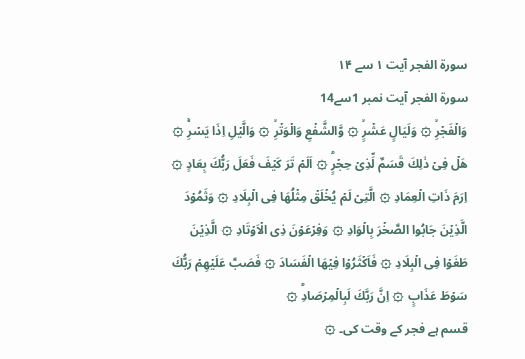سورۃ الفجر آیت ۱ سے ۱۴
سورۃ الفجر آیت نمبر 1سے14
وَالۡفَجۡرِۙ ۞ وَلَيَالٍ عَشۡرٍۙ ۞ وَّالشَّفۡعِ وَالۡوَتۡرِۙ ۞ وَالَّيۡلِ اِذَا يَسۡرِۚ ۞ هَلۡ فِىۡ ذٰلِكَ قَسَمٌ لِّذِىۡ حِجۡرٍؕ ۞ اَلَمۡ تَرَ كَيۡفَ فَعَلَ رَبُّكَ بِعَادٍ ۞ اِرَمَ ذَاتِ الۡعِمَادِ ۞ الَّتِىۡ لَمۡ يُخۡلَقۡ مِثۡلُهَا فِى الۡبِلَادِ ۞ وَثَمُوۡدَ الَّذِيۡنَ جَابُوا الصَّخۡرَ بِالۡوَادِ ۞ وَفِرۡعَوۡنَ ذِى الۡاَوۡتَادِ ۞ الَّذِيۡنَ طَغَوۡا فِى الۡبِلَادِ ۞ فَاَكۡثَرُوۡا فِيۡهَا الۡفَسَادَ ۞ فَصَبَّ عَلَيۡهِمۡ رَبُّكَ سَوۡطَ عَذَابٍ ۞ اِنَّ رَبَّكَ لَبِالۡمِرۡصَادِؕ ۞
قسم ہے فجر کے وقت کی۔ ۞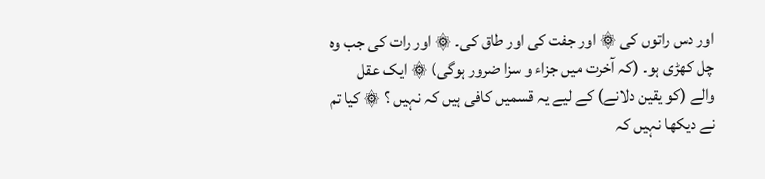اور دس راتوں کی ۞ اور جفت کی اور طاق کی۔ ۞ اور رات کی جب وہ چل کھڑی ہو۔ (کہ آخرت میں جزاء و سزا ضرور ہوگی) ۞ ایک عقل والے (کو یقین دلانے) کے لیے یہ قسمیں کافی ہیں کہ نہیں ؟ ۞ کیا تم نے دیکھا نہیں کہ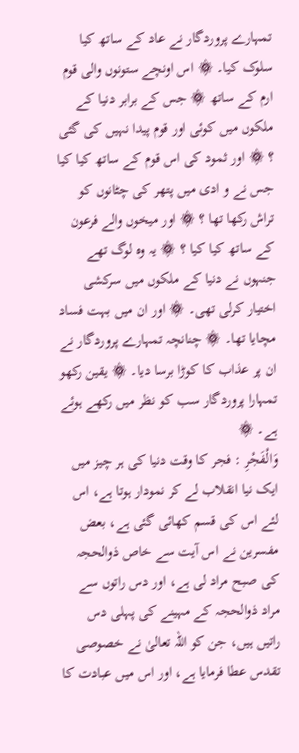تمہارے پروردگار نے عاد کے ساتھ کیا سلوک کیا۔ ۞ اس اونچے ستونوں والی قوم ارم کے ساتھ ۞ جس کے برابر دنیا کے ملکوں میں کوئی اور قوم پیدا نہیں کی گئی ؟ ۞ اور ثمود کی اس قوم کے ساتھ کیا کیا جس نے و ادی میں پتھر کی چٹانوں کو تراش رکھا تھا ؟ ۞ اور میخوں والے فرعون کے ساتھ کیا کیا ؟ ۞ یہ وہ لوگ تھے جنہوں نے دنیا کے ملکوں میں سرکشی اختیار کرلی تھی۔ ۞ اور ان میں بہت فساد مچایا تھا۔ ۞ چنانچہ تمہارے پروردگار نے ان پر عذاب کا کوڑا برسا دیا۔ ۞ یقین رکھو تمہارا پروردگار سب کو نظر میں رکھے ہوئے ہے۔ ۞
وَالْفَجْرِ : فجر کا وقت دنیا کی ہر چیز میں ایک نیا انقلاب لے کر نمودار ہوتا ہے، اس لئے اس کی قسم کھائی گئی ہے، بعض مفسرین نے اس آیت سے خاص ذوالحجہ کی صبح مراد لی ہے، اور دس راتوں سے مراد ذوالحجہ کے مہینے کی پہلی دس راتیں ہیں، جن کو اللہ تعالیٰ نے خصوصی تقدس عطا فرمایا ہے، اور اس میں عبادت کا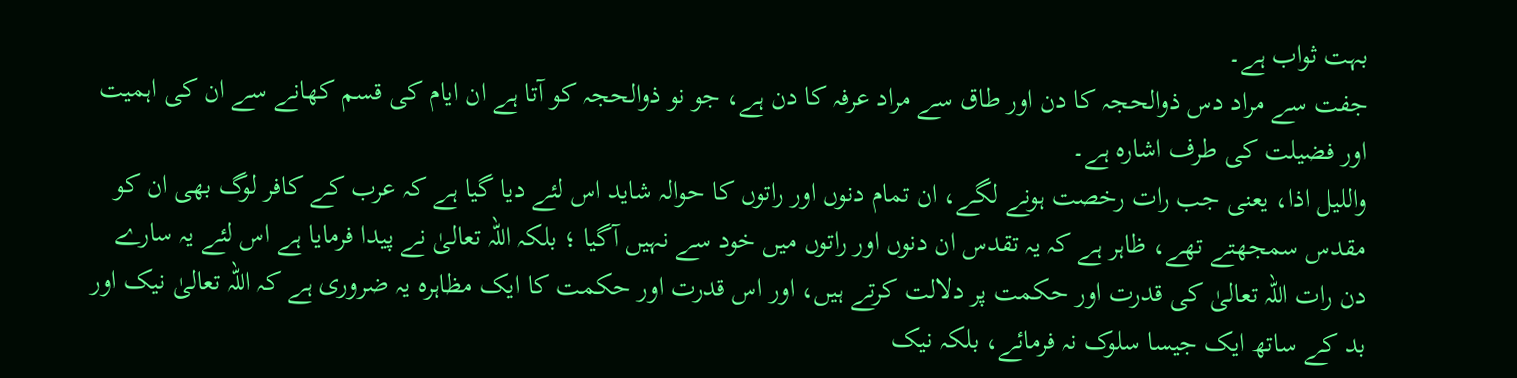بہت ثواب ہے۔
جفت سے مراد دس ذوالحجہ کا دن اور طاق سے مراد عرفہ کا دن ہے، جو نو ذوالحجہ کو آتا ہے ان ایام کی قسم کھانے سے ان کی اہمیت اور فضیلت کی طرف اشارہ ہے۔
واللیل اذا، یعنی جب رات رخصت ہونے لگے، ان تمام دنوں اور راتوں کا حوالہ شاید اس لئے دیا گیا ہے کہ عرب کے کافر لوگ بھی ان کو مقدس سمجھتے تھے، ظاہر ہے کہ یہ تقدس ان دنوں اور راتوں میں خود سے نہیں آگیا ؛ بلکہ اللہ تعالیٰ نے پیدا فرمایا ہے اس لئے یہ سارے دن رات اللہ تعالیٰ کی قدرت اور حکمت پر دلالت کرتے ہیں، اور اس قدرت اور حکمت کا ایک مظاہرہ یہ ضروری ہے کہ اللہ تعالیٰ نیک اور بد کے ساتھ ایک جیسا سلوک نہ فرمائے، بلکہ نیک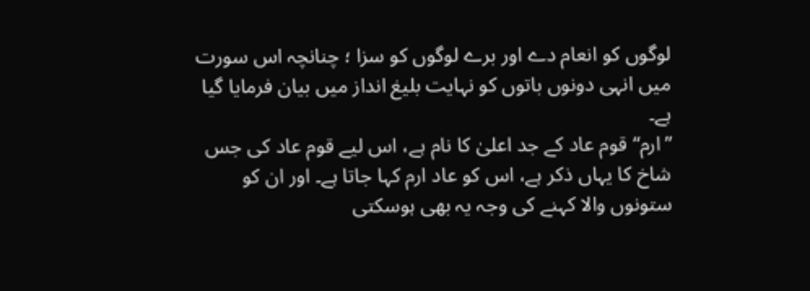لوگوں کو انعام دے اور برے لوگوں کو سزا ؛ چنانچہ اس سورت میں انہی دونوں باتوں کو نہایت بلیغ انداز میں بیان فرمایا گیا ہے۔
”ارم“ قوم عاد کے جد اعلیٰ کا نام ہے، اس لیے قوم عاد کی جس شاخ کا یہاں ذکر ہے، اس کو عاد ارم کہا جاتا ہے۔ اور ان کو ستونوں والا کہنے کی وجہ یہ بھی ہوسکتی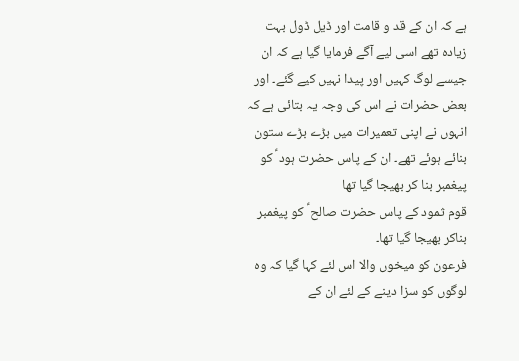ہے کہ ان کے قد و قامت اور ڈیل ڈول بہت زیادہ تھے اسی لیے آگے فرمایا گیا ہے کہ ان جیسے لوگ کہیں اور پیدا نہیں کیے گئے۔ اور بعض حضرات نے اس کی وجہ یہ بتائی ہے کہ انہوں نے اپنی تعمیرات میں بڑے بڑے ستون بنائے ہوئے تھے۔ ان کے پاس حضرت ہود ؑ کو پیغمبر بنا کر بھیجا گیا تھا
قوم ثمود کے پاس حضرت صالح ؑ کو پیغمبر بناکر بھیجا گیا تھا۔
فرعون کو میخوں والا اس لئے کہا گیا کہ وہ لوگوں کو سزا دینے کے لئے ان کے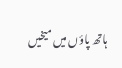ہاتھ پاؤں میں میخیں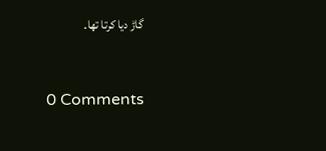گاڑ دیا کرتا تھا۔



0 Comments